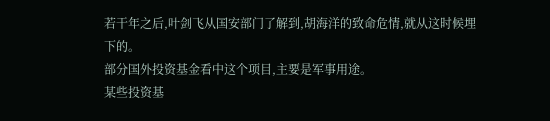若干年之后,叶剑飞从国安部门了解到,胡海洋的致命危情,就从这时候埋下的。
部分国外投资基金看中这个项目,主要是军事用途。
某些投资基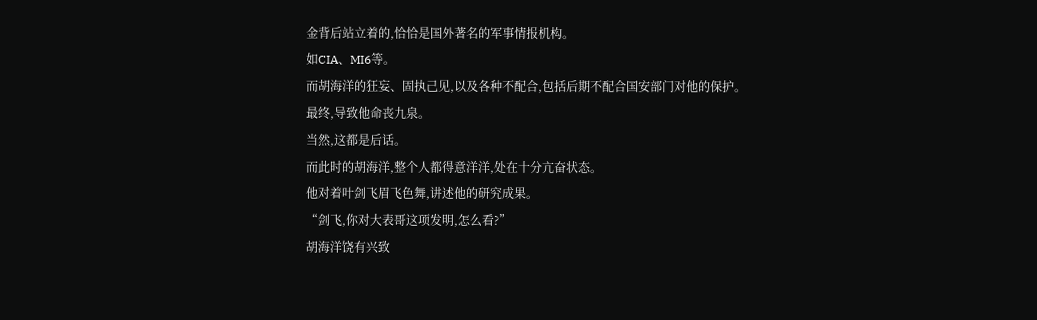金背后站立着的,恰恰是国外著名的军事情报机构。
如CIA、MI6等。
而胡海洋的狂妄、固执己见,以及各种不配合,包括后期不配合国安部门对他的保护。
最终,导致他命丧九泉。
当然,这都是后话。
而此时的胡海洋,整个人都得意洋洋,处在十分亢奋状态。
他对着叶剑飞眉飞色舞,讲述他的研究成果。
“剑飞,你对大表哥这项发明,怎么看?”
胡海洋饶有兴致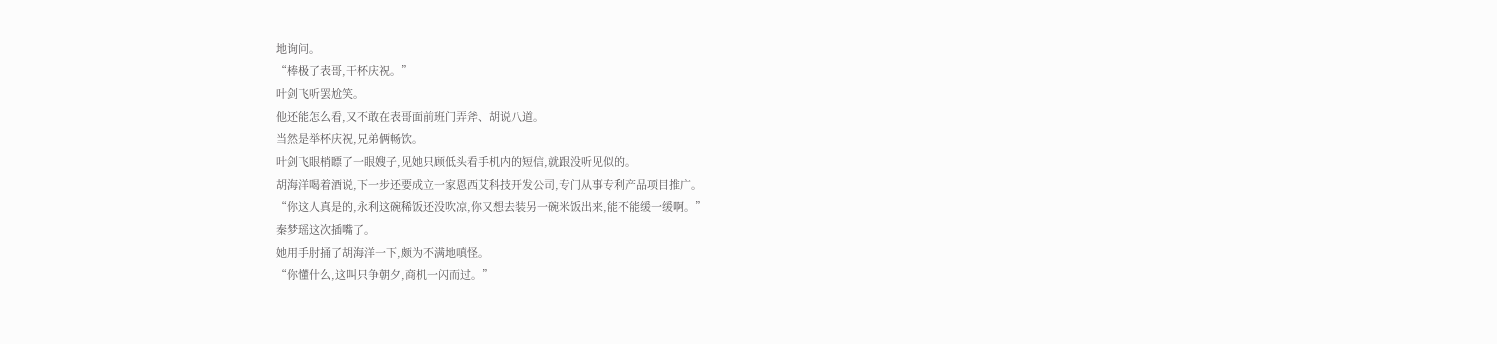地询问。
“棒极了表哥,干杯庆祝。”
叶剑飞听罢尬笑。
他还能怎么看,又不敢在表哥面前班门弄斧、胡说八道。
当然是举杯庆祝,兄弟俩畅饮。
叶剑飞眼梢瞟了一眼嫂子,见她只顾低头看手机内的短信,就跟没听见似的。
胡海洋喝着酒说,下一步还要成立一家恩西艾科技开发公司,专门从事专利产品项目推广。
“你这人真是的,永利这碗稀饭还没吹凉,你又想去装另一碗米饭出来,能不能缓一缓啊。”
秦梦瑶这次插嘴了。
她用手肘捅了胡海洋一下,颇为不满地嗔怪。
“你懂什么,这叫只争朝夕,商机一闪而过。”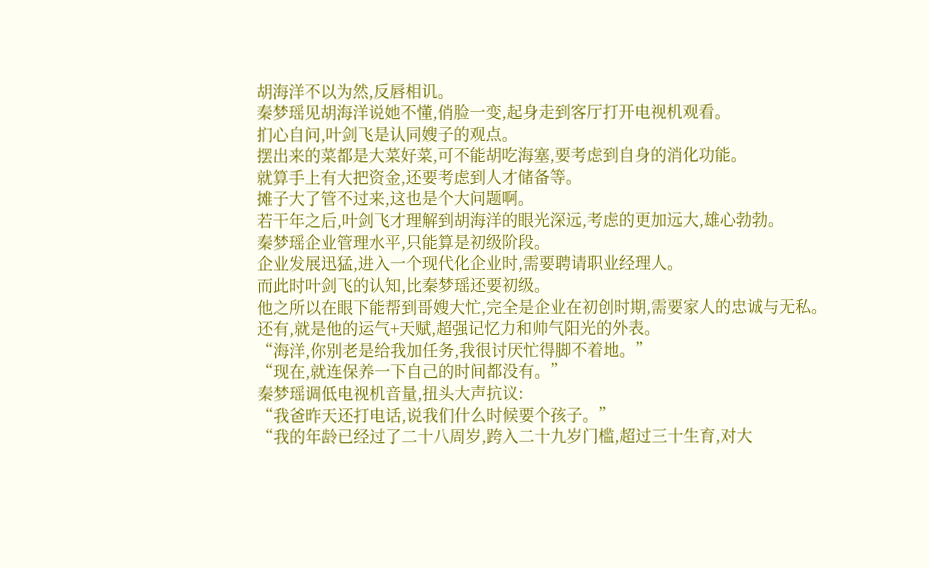胡海洋不以为然,反唇相讥。
秦梦瑶见胡海洋说她不懂,俏脸一变,起身走到客厅打开电视机观看。
扪心自问,叶剑飞是认同嫂子的观点。
摆出来的菜都是大菜好菜,可不能胡吃海塞,要考虑到自身的消化功能。
就算手上有大把资金,还要考虑到人才储备等。
摊子大了管不过来,这也是个大问题啊。
若干年之后,叶剑飞才理解到胡海洋的眼光深远,考虑的更加远大,雄心勃勃。
秦梦瑶企业管理水平,只能算是初级阶段。
企业发展迅猛,进入一个现代化企业时,需要聘请职业经理人。
而此时叶剑飞的认知,比秦梦瑶还要初级。
他之所以在眼下能帮到哥嫂大忙,完全是企业在初创时期,需要家人的忠诚与无私。
还有,就是他的运气+天赋,超强记忆力和帅气阳光的外表。
“海洋,你别老是给我加任务,我很讨厌忙得脚不着地。”
“现在,就连保养一下自己的时间都没有。”
秦梦瑶调低电视机音量,扭头大声抗议:
“我爸昨天还打电话,说我们什么时候要个孩子。”
“我的年龄已经过了二十八周岁,跨入二十九岁门槛,超过三十生育,对大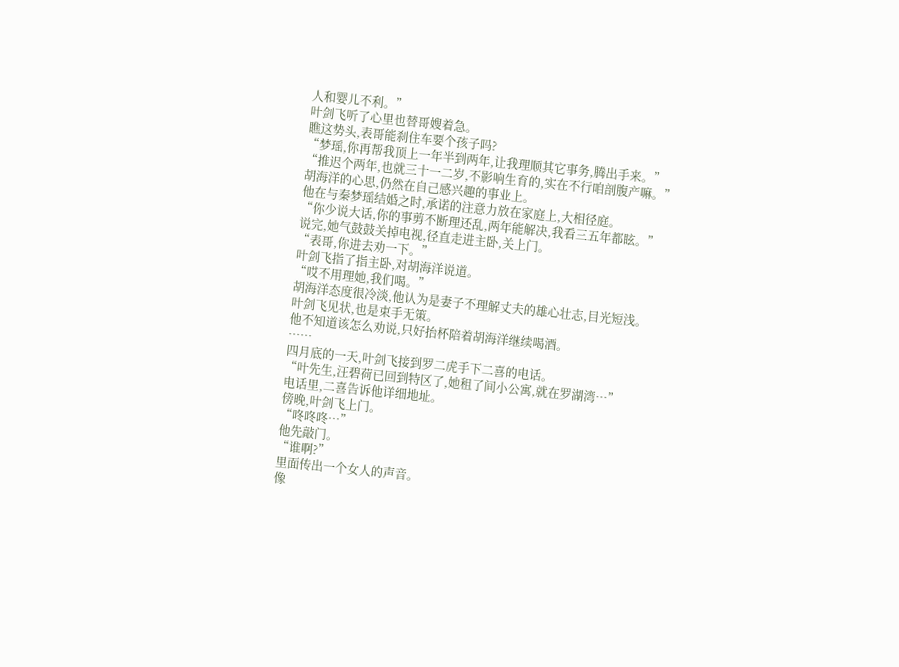人和婴儿不利。”
叶剑飞听了心里也替哥嫂着急。
瞧这势头,表哥能刹住车要个孩子吗?
“梦瑶,你再帮我顶上一年半到两年,让我理顺其它事务,腾出手来。”
“推迟个两年,也就三十一二岁,不影响生育的,实在不行咱剖腹产嘛。”
胡海洋的心思,仍然在自己感兴趣的事业上。
他在与秦梦瑶结婚之时,承诺的注意力放在家庭上,大相径庭。
“你少说大话,你的事剪不断理还乱,两年能解决,我看三五年都眩。”
说完,她气鼓鼓关掉电视,径直走进主卧,关上门。
“表哥,你进去劝一下。”
叶剑飞指了指主卧,对胡海洋说道。
“哎不用理她,我们喝。”
胡海洋态度很冷淡,他认为是妻子不理解丈夫的雄心壮志,目光短浅。
叶剑飞见状,也是束手无策。
他不知道该怎么劝说,只好抬杯陪着胡海洋继续喝酒。
……
四月底的一天,叶剑飞接到罗二虎手下二喜的电话。
“叶先生,汪碧荷已回到特区了,她租了间小公寓,就在罗湖湾…”
电话里,二喜告诉他详细地址。
傍晚,叶剑飞上门。
“咚咚咚…”
他先敲门。
“谁啊?”
里面传出一个女人的声音。
像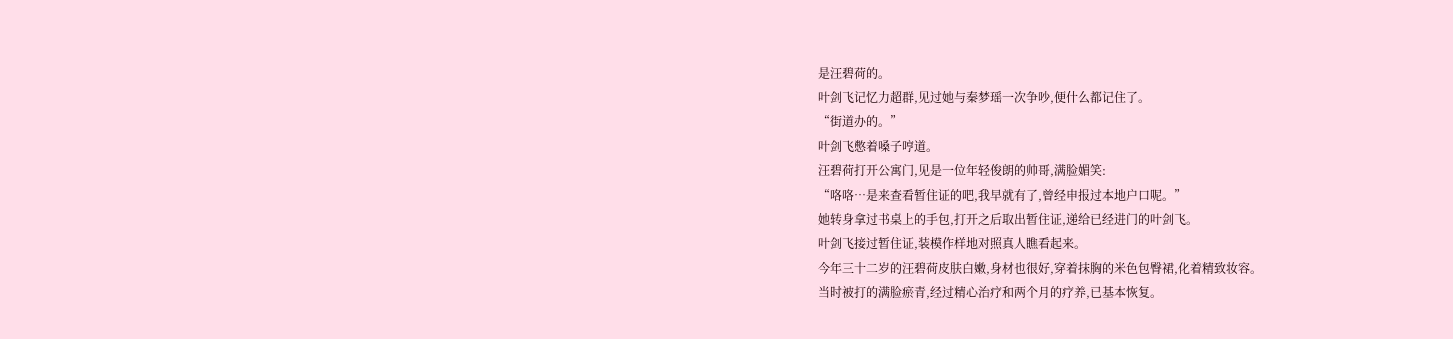是汪碧荷的。
叶剑飞记忆力超群,见过她与秦梦瑶一次争吵,便什么都记住了。
“街道办的。”
叶剑飞憋着嗓子哼道。
汪碧荷打开公寓门,见是一位年轻俊朗的帅哥,满脸媚笑:
“咯咯…是来查看暂住证的吧,我早就有了,曾经申报过本地户口呢。”
她转身拿过书桌上的手包,打开之后取出暂住证,递给已经进门的叶剑飞。
叶剑飞接过暂住证,装模作样地对照真人瞧看起来。
今年三十二岁的汪碧荷皮肤白嫩,身材也很好,穿着抹胸的米色包臀裙,化着精致妆容。
当时被打的满脸瘀青,经过精心治疗和两个月的疗养,已基本恢复。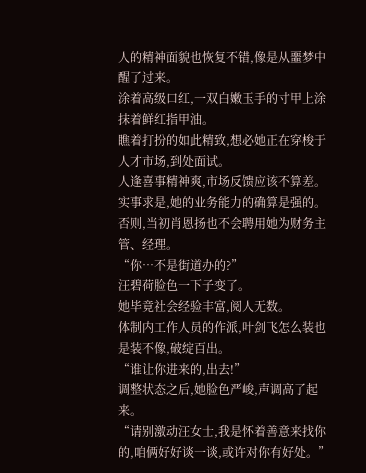人的精神面貌也恢复不错,像是从噩梦中醒了过来。
涂着高级口红,一双白嫩玉手的寸甲上涂抹着鲜红指甲油。
瞧着打扮的如此精致,想必她正在穿梭于人才市场,到处面试。
人逢喜事精神爽,市场反馈应该不算差。
实事求是,她的业务能力的确算是强的。
否则,当初肖恩扬也不会聘用她为财务主管、经理。
“你…不是街道办的?”
汪碧荷脸色一下子变了。
她毕竟社会经验丰富,阅人无数。
体制内工作人员的作派,叶剑飞怎么装也是装不像,破绽百出。
“谁让你进来的,出去!”
调整状态之后,她脸色严峻,声调高了起来。
“请别激动汪女士,我是怀着善意来找你的,咱俩好好谈一谈,或许对你有好处。”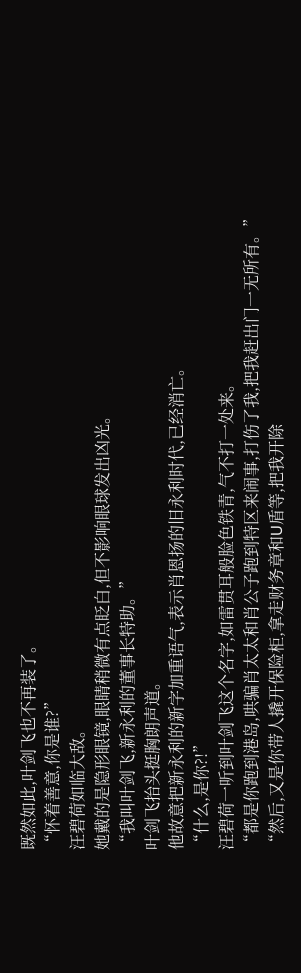既然如此,叶剑飞也不再装了。
“怀着善意,你是谁?”
汪碧荷如临大敌。
她戴的是隐形眼镜,眼睛稍微有点眨白,但不影响眼球发出凶光。
“我叫叶剑飞,新永利的董事长特助。”
叶剑飞抬头挺胸朗声道。
他故意把新永利的新字加重语气,表示肖恩扬的旧永利时代,已经消亡。
“什么,是你?!”
汪碧荷一听到叶剑飞这个名字,如雷贯耳般脸色铁青,气不打一处来。
“都是你跑到港岛,哄骗肖太太和肖公子跑到特区来闹事,打伤了我,把我赶出门一无所有。”
“然后,又是你带人撬开保险柜,拿走财务章和U盾等,把我开除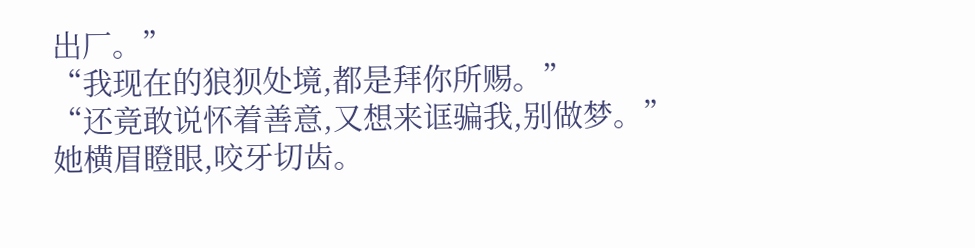出厂。”
“我现在的狼狈处境,都是拜你所赐。”
“还竟敢说怀着善意,又想来诓骗我,别做梦。”
她横眉瞪眼,咬牙切齿。